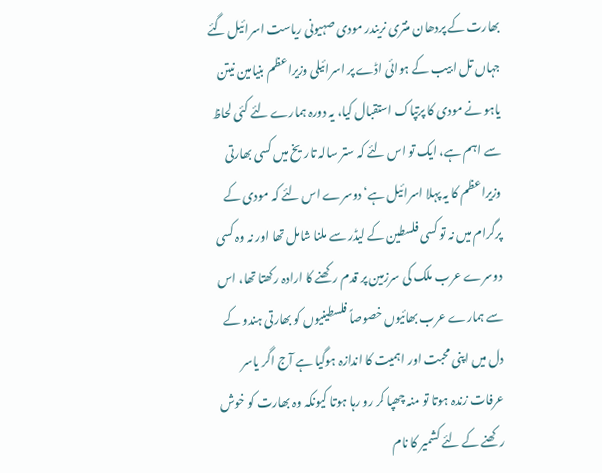بھارت کے پردھان منتری نریندر مودی صہیونی ریاست اسرائیل گئے جہاں تل ابیب کے ہوائی اڈے پر اسرائیلی وزیراعظم بنیامین نیتن یاہو نے مودی کا پرتپاک استقبال کیا، یہ دورہ ہمارے لئے کئی لحاظ سے اہم ہے، ایک تو اس لئے کہ ستر سالہ تاریخ میں کسی بھارتی وزیراعظم کا یہ پہلا اسرائیل ہے‘ دوسرے اس لئے کہ مودی کے پرگرام میں نہ تو کسی فلسطین کے لیڈر سے ملنا شامل تھا اور نہ وہ کسی دوسرے عرب ملک کی سرزمین پر قدم رکھنے کا ارادہ رکھتا تھا، اس سے ہمارے عرب بھائیوں خصوصاً فلسطینیوں کو بھارتی ہندو کے دل میں اپنی محبت اور اہمیت کا اندازہ ہوگیا ہے آج اگر یاسر عرفات زندہ ہوتا تو منہ چھپا کر رو رہا ہوتا کیونکہ وہ بھارت کو خوش رکھنے کے لئے کشمیر کا نام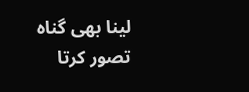لینا بھی گناہ تصور کرتا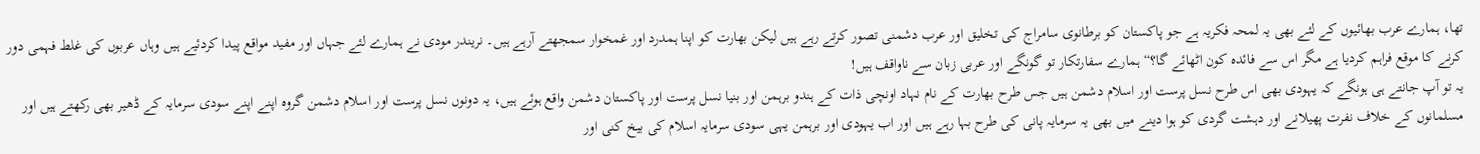تھا، ہمارے عرب بھائیوں کے لئے بھی یہ لمحہ فکریہ ہے جو پاکستان کو برطانوی سامراج کی تخلیق اور عرب دشمنی تصور کرتے رہے ہیں لیکن بھارت کو اپنا ہمدرد اور غمخوار سمجھتے آرہے ہیں۔ نریندر مودی نے ہمارے لئے جہاں اور مفید مواقع پیدا کردئیے ہیں وہاں عربوں کی غلط فہمی دور کرنے کا موقع فراہم کردیا ہے مگر اس سے فائدہ کون اٹھائے گا؟“ ہمارے سفارتکار تو گونگے اور عربی زبان سے ناواقف ہیں!
یہ تو آپ جانتے ہی ہونگے کہ یہودی بھی اس طرح نسل پرست اور اسلام دشمن ہیں جس طرح بھارت کے نام نہاد اونچی ذات کے ہندو برہمن اور بنیا نسل پرست اور پاکستان دشمن واقع ہوئے ہیں، یہ دونوں نسل پرست اور اسلام دشمن گروہ اپنے اپنے سودی سرمایہ کے ڈھیر بھی رکھتے ہیں اور مسلمانوں کے خلاف نفرت پھیلانے اور دہشت گردی کو ہوا دینے میں بھی یہ سرمایہ پانی کی طرح بہا رہے ہیں اور اب یہودی اور برہمن یہی سودی سرمایہ اسلام کی بیخ کنی اور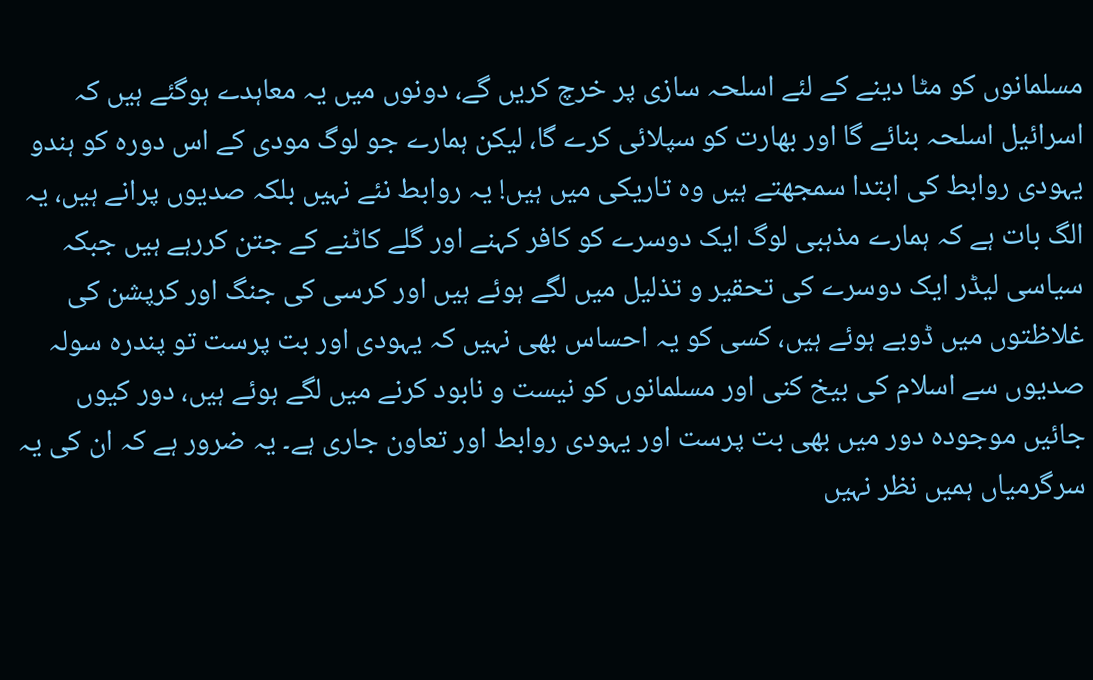مسلمانوں کو مٹا دینے کے لئے اسلحہ سازی پر خرچ کریں گے، دونوں میں یہ معاہدے ہوگئے ہیں کہ اسرائیل اسلحہ بنائے گا اور بھارت کو سپلائی کرے گا، لیکن ہمارے جو لوگ مودی کے اس دورہ کو ہندو یہودی روابط کی ابتدا سمجھتے ہیں وہ تاریکی میں ہیں! یہ روابط نئے نہیں بلکہ صدیوں پرانے ہیں، یہ الگ بات ہے کہ ہمارے مذہبی لوگ ایک دوسرے کو کافر کہنے اور گلے کاٹنے کے جتن کررہے ہیں جبکہ سیاسی لیڈر ایک دوسرے کی تحقیر و تذلیل میں لگے ہوئے ہیں اور کرسی کی جنگ اور کرپشن کی غلاظتوں میں ڈوبے ہوئے ہیں، کسی کو یہ احساس بھی نہیں کہ یہودی اور بت پرست تو پندرہ سولہ صدیوں سے اسلام کی بیخ کنی اور مسلمانوں کو نیست و نابود کرنے میں لگے ہوئے ہیں، دور کیوں جائیں موجودہ دور میں بھی بت پرست اور یہودی روابط اور تعاون جاری ہے۔ یہ ضرور ہے کہ ان کی یہ سرگرمیاں ہمیں نظر نہیں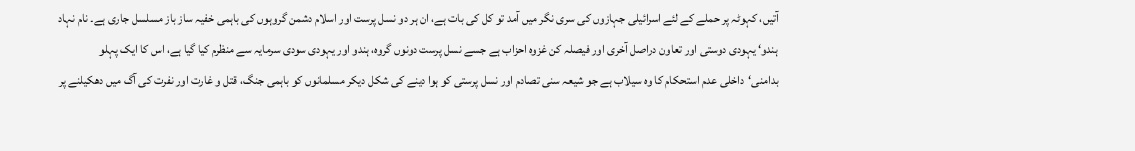آتیں، کہوٹہ پر حملے کے لئے اسرائیلی جہازوں کی سری نگر میں آمد تو کل کی بات ہے، ان ہر دو نسل پرست اور اسلام دشمن گروہوں کی باہمی خفیہ ساز باز مسلسل جاری ہے۔ نام نہاد ہندو‘ یہودی دوستی اور تعاون دراصل آخری اور فیصلہ کن غزوہ احزاب ہے جسے نسل پرست دونوں گروہ، ہندو اور یہودی سودی سرمایہ سے منظرم کیا گیا ہے، اس کا ایک پہلو بدامنی‘داخلی عدم استحکام کا وہ سیلاب ہے جو شیعہ سنی تصادم اور نسل پرستی کو ہوا دینے کی شکل دیکر مسلمانوں کو باہمی جنگ، قتل و غارت اور نفرت کی آگ میں دھکیلنے پر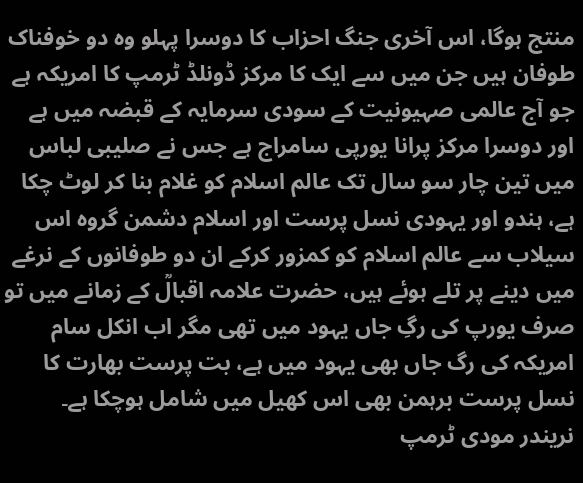منتج ہوگا، اس آخری جنگ احزاب کا دوسرا پہلو وہ دو خوفناک طوفان ہیں جن میں سے ایک کا مرکز ڈونلڈ ٹرمپ کا امریکہ ہے جو آج عالمی صہیونیت کے سودی سرمایہ کے قبضہ میں ہے اور دوسرا مرکز پرانا یورپی سامراج ہے جس نے صلیبی لباس میں تین چار سو سال تک عالم اسلام کو غلام بنا کر لوٹ چکا ہے، ہندو اور یہودی نسل پرست اور اسلام دشمن گروہ اس سیلاب سے عالم اسلام کو کمزور کرکے ان دو طوفانوں کے نرغے میں دینے پر تلے ہوئے ہیں، حضرت علامہ اقبالؒ کے زمانے میں تو صرف یورپ کی رگِ جاں یہود میں تھی مگر اب انکل سام امریکہ کی رگ جاں بھی یہود میں ہے، بت پرست بھارت کا نسل پرست برہمن بھی اس کھیل میں شامل ہوچکا ہے۔
نریندر مودی ٹرمپ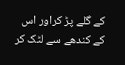کے گلے پڑ کراور اس کے کندھے سے لٹک کر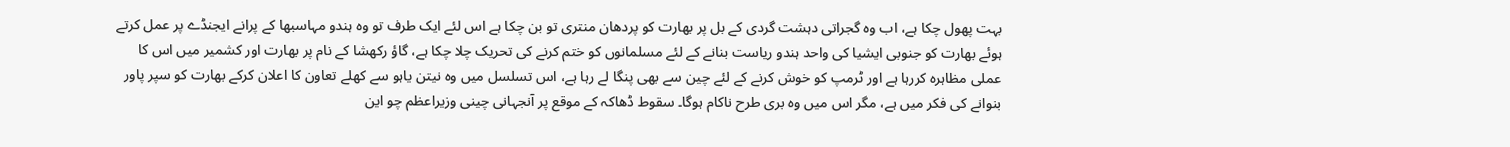بہت پھول چکا ہے، اب وہ گجراتی دہشت گردی کے بل پر بھارت کو پردھان منتری تو بن چکا ہے اس لئے ایک طرف تو وہ ہندو مہاسبھا کے پرانے ایجنڈے پر عمل کرتے ہوئے بھارت کو جنوبی ایشیا کی واحد ہندو ریاست بنانے کے لئے مسلمانوں کو ختم کرنے کی تحریک چلا چکا ہے، گاؤ رکھشا کے نام پر بھارت اور کشمیر میں اس کا عملی مظاہرہ کررہا ہے اور ٹرمپ کو خوش کرنے کے لئے چین سے بھی پنگا لے رہا ہے، اس تسلسل میں وہ نیتن یاہو سے کھلے تعاون کا اعلان کرکے بھارت کو سپر پاور بنوانے کی فکر میں ہے، مگر اس میں وہ بری طرح ناکام ہوگا۔ سقوط ڈھاکہ کے موقع پر آنجہانی چینی وزیراعظم چو این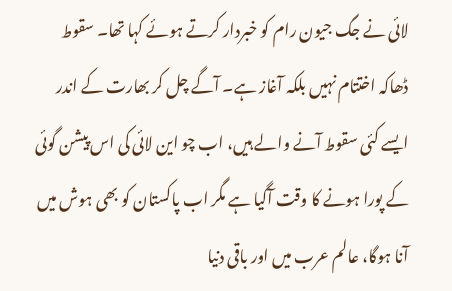لائی نے جگ جیون رام کو خبردار کرتے ہوئے کہا تھا۔ سقوط ڈھاکہ اختتام نہیں بلکہ آغاز ہے۔ آگے چل کر بھارت کے اندر ایسے کئی سقوط آنے والے ہیں، اب چو این لائی کی اس پیشن گوئی کے پورا ہونے کا وقت آگیا ہے مگر اب پاکستان کو بھی ہوش میں آنا ہوگا، عالم عرب میں اور باقی دنیا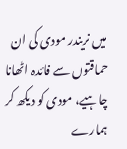میں نریندر مودی کی ان حماقتوں سے فائدہ اٹھانا چاہیے، مودی کو دیکھ کر ہمارے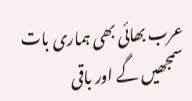عرب بھائی بھی ہماری بات سمجھیں گے اور باقی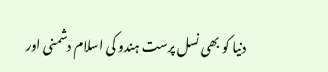دنیا کو بھی نسل پرست ہندو کی اسلام دشمنی اور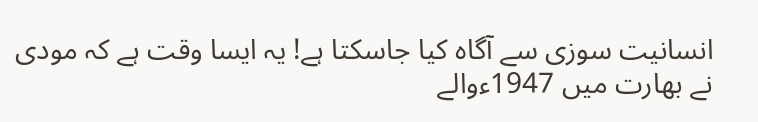انسانیت سوزی سے آگاہ کیا جاسکتا ہے! یہ ایسا وقت ہے کہ مودی نے بھارت میں 1947ءوالے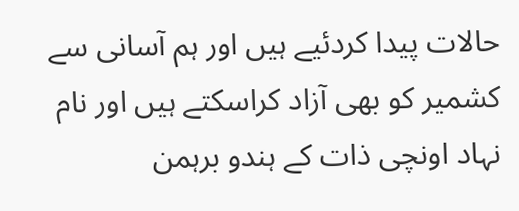حالات پیدا کردئیے ہیں اور ہم آسانی سے کشمیر کو بھی آزاد کراسکتے ہیں اور نام نہاد اونچی ذات کے ہندو برہمن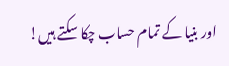اور بنیا کے تمام حساب چکا سکتے ہیں!